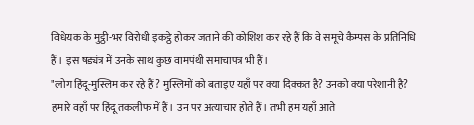विधेयक के मुट्ठी-भर विरोधी इकट्ठे होकर जताने की कोशिश कर रहे हैं कि वे समूचे कैम्पस के प्रतिनिधि हैं। इस षड्यंत्र में उनके साथ कुछ वामपंथी समाचापत्र भी हैं।
"लोग हिंदू-मुस्लिम कर रहे हैं? मुस्लिमों को बताइए यहाँ पर क्या दिक्कत है? उनको क्या परेशानी है? हमारे वहाँ पर हिंदू तकलीफ में हैं। उन पर अत्याचार होते हैं। तभी हम यहाँ आते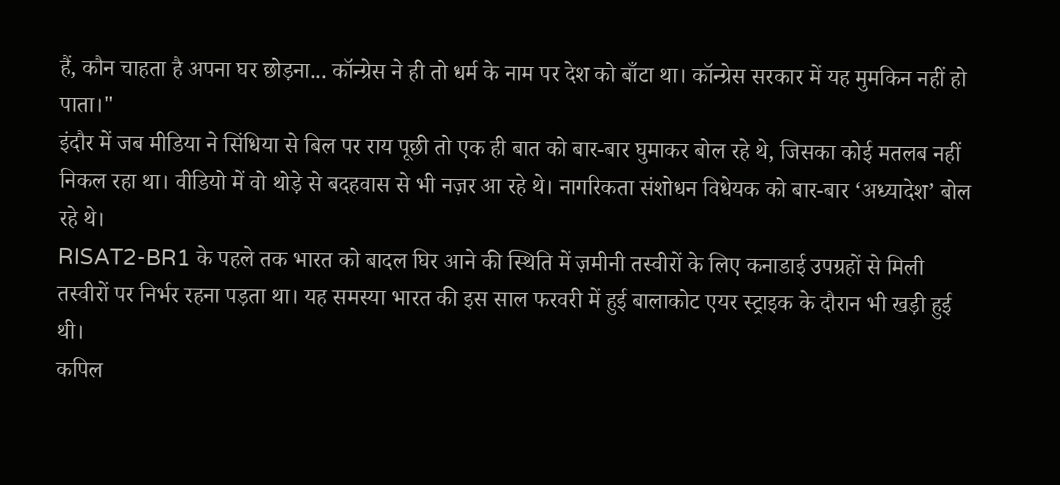हैं, कौन चाहता है अपना घर छोड़ना... कॉन्ग्रेस ने ही तो धर्म के नाम पर देश को बाँटा था। कॉन्ग्रेस सरकार में यह मुमकिन नहीं हो पाता।"
इंदौर में जब मीडिया ने सिंधिया से बिल पर राय पूछी तो एक ही बात को बार-बार घुमाकर बोल रहे थे, जिसका कोई मतलब नहीं निकल रहा था। वीडियो में वो थोड़े से बदहवास से भी नज़र आ रहे थे। नागरिकता संशोधन विधेयक को बार-बार ‘अध्यादेश’ बोल रहे थे।
RISAT2-BR1 के पहले तक भारत को बादल घिर आने की स्थिति में ज़मीनी तस्वीरों के लिए कनाडाई उपग्रहों से मिली तस्वीरों पर निर्भर रहना पड़ता था। यह समस्या भारत की इस साल फरवरी में हुई बालाकोट एयर स्ट्राइक के दौरान भी खड़ी हुई थी।
कपिल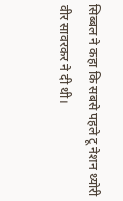सिब्बल ने कहा कि सबसे पहले टू नेशन थ्योरी वीर सावरकर ने दी थी।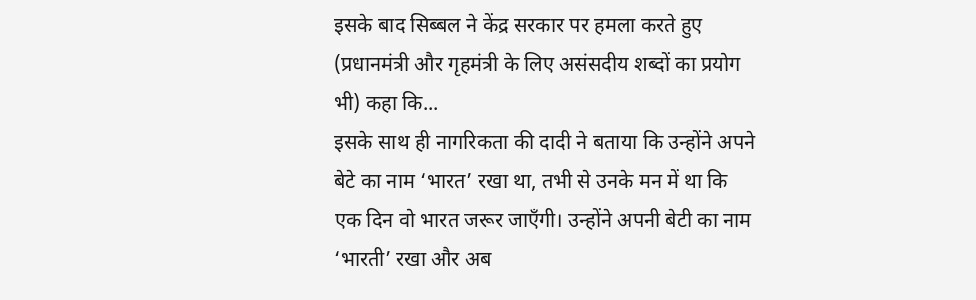इसके बाद सिब्बल ने केंद्र सरकार पर हमला करते हुए (प्रधानमंत्री और गृहमंत्री के लिए असंसदीय शब्दों का प्रयोग भी) कहा कि...
इसके साथ ही नागरिकता की दादी ने बताया कि उन्होंने अपने बेटे का नाम ‘भारत’ रखा था, तभी से उनके मन में था कि एक दिन वो भारत जरूर जाएँगी। उन्होंने अपनी बेटी का नाम ‘भारती’ रखा और अब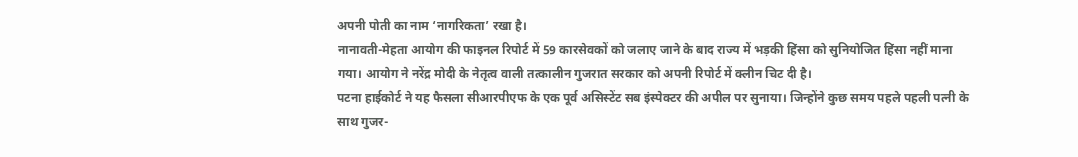अपनी पोती का नाम ‘नागरिकता’ रखा है।
नानावती-मेहता आयोग की फाइनल रिपोर्ट में 59 कारसेवकों को जलाए जाने के बाद राज्य में भड़की हिंसा को सुनियोजित हिंसा नहीं माना गया। आयोग ने नरेंद्र मोदी के नेतृत्व वाली तत्कालीन गुजरात सरकार को अपनी रिपोर्ट में क्लीन चिट दी है।
पटना हाईकोर्ट ने यह फैसला सीआरपीएफ के एक पूर्व असिस्टेंट सब इंस्पेक्टर की अपील पर सुनाया। जिन्होंने कुछ समय पहले पहली पत्नी के साथ गुजर-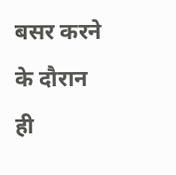बसर करने के दौरान ही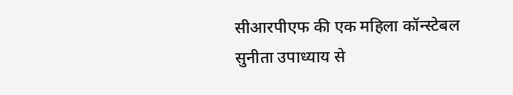सीआरपीएफ की एक महिला कॉन्स्टेबल सुनीता उपाध्याय से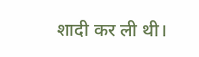शादी कर ली थी।